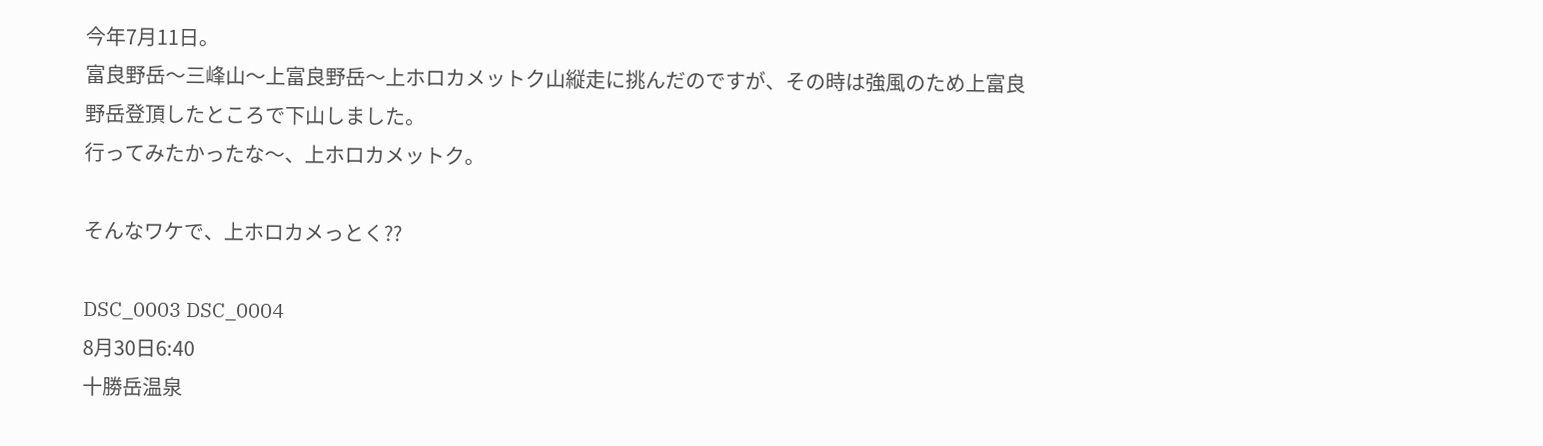今年7月11日。
富良野岳〜三峰山〜上富良野岳〜上ホロカメットク山縦走に挑んだのですが、その時は強風のため上富良野岳登頂したところで下山しました。
行ってみたかったな〜、上ホロカメットク。

そんなワケで、上ホロカメっとく??

DSC_0003 DSC_0004
8月30日6:40
十勝岳温泉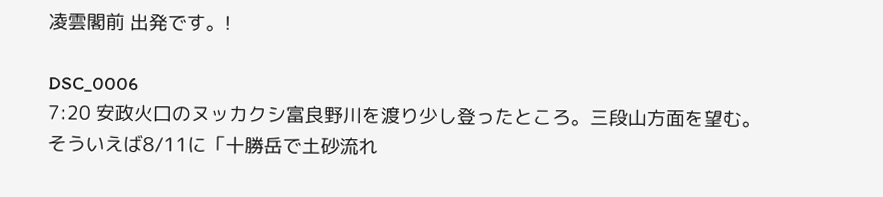凌雲閣前 出発です。!

DSC_0006
7:20 安政火口のヌッカクシ富良野川を渡り少し登ったところ。三段山方面を望む。
そういえば8/11に「十勝岳で土砂流れ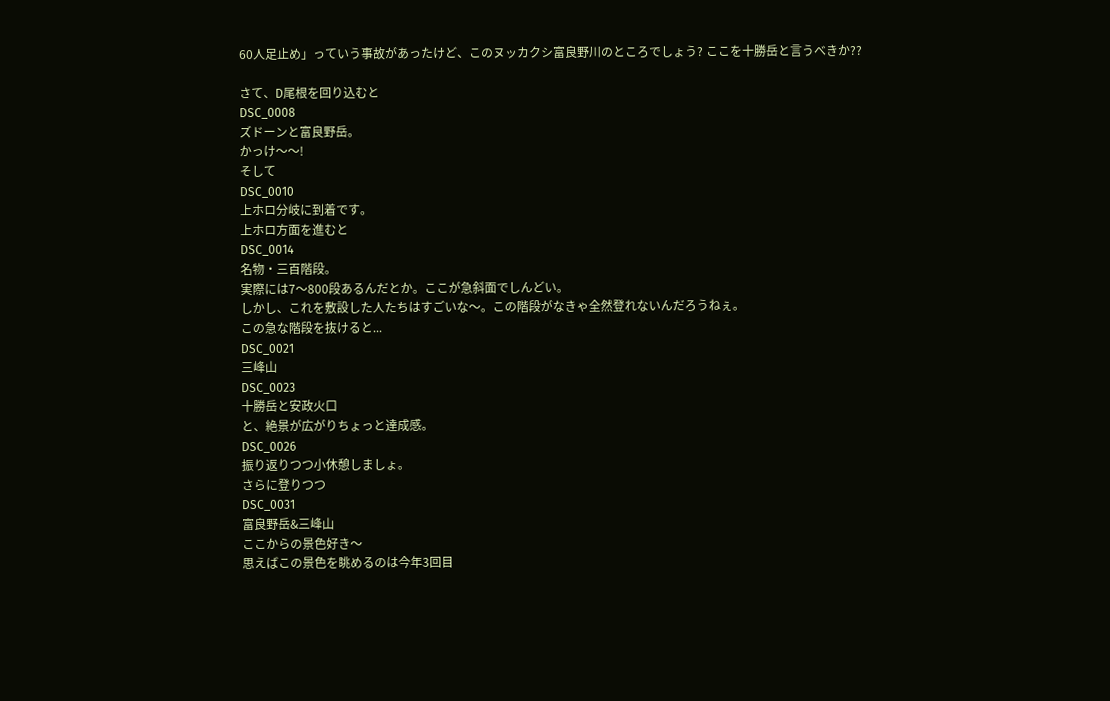60人足止め」っていう事故があったけど、このヌッカクシ富良野川のところでしょう? ここを十勝岳と言うべきか??

さて、D尾根を回り込むと
DSC_0008
ズドーンと富良野岳。
かっけ〜〜!
そして
DSC_0010
上ホロ分岐に到着です。
上ホロ方面を進むと
DSC_0014
名物・三百階段。
実際には7〜800段あるんだとか。ここが急斜面でしんどい。
しかし、これを敷設した人たちはすごいな〜。この階段がなきゃ全然登れないんだろうねぇ。
この急な階段を抜けると...
DSC_0021
三峰山
DSC_0023
十勝岳と安政火口
と、絶景が広がりちょっと達成感。
DSC_0026
振り返りつつ小休憩しましょ。
さらに登りつつ
DSC_0031
富良野岳&三峰山
ここからの景色好き〜
思えばこの景色を眺めるのは今年3回目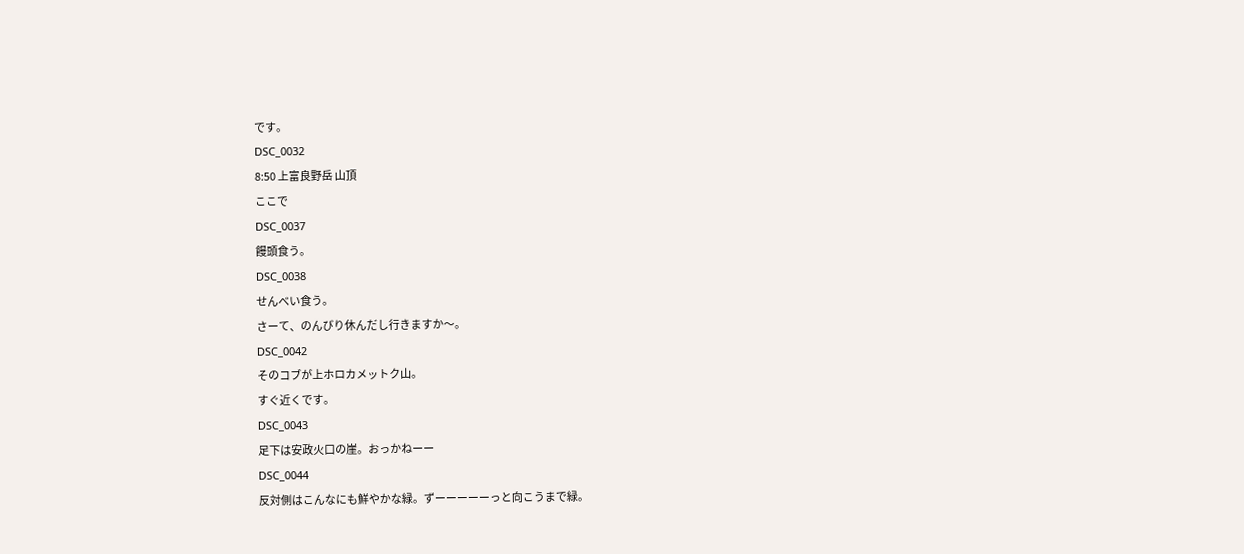です。
DSC_0032
8:50 上富良野岳 山頂
ここで
DSC_0037
饅頭食う。
DSC_0038
せんべい食う。
さーて、のんびり休んだし行きますか〜。
DSC_0042
そのコブが上ホロカメットク山。
すぐ近くです。
DSC_0043
足下は安政火口の崖。おっかねーー
DSC_0044
反対側はこんなにも鮮やかな緑。ずーーーーーっと向こうまで緑。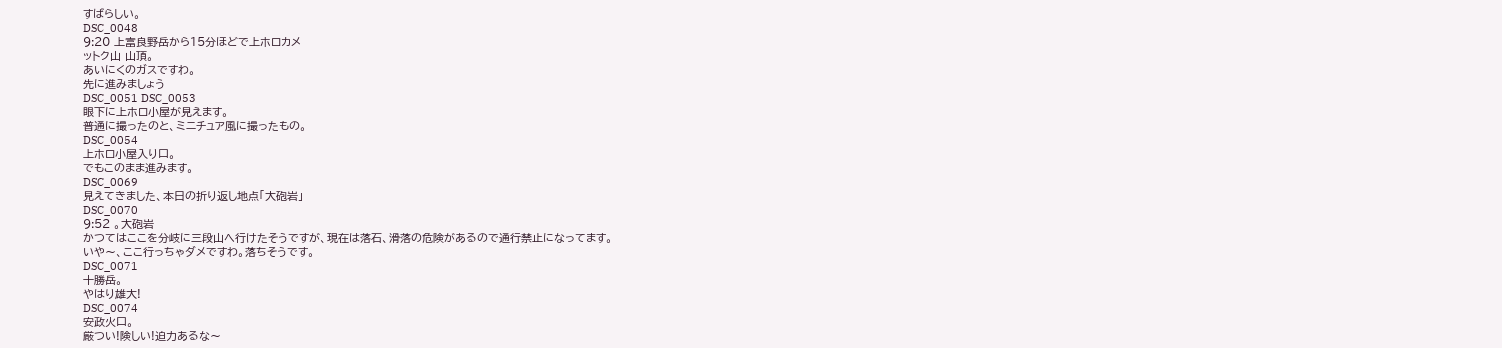すばらしい。
DSC_0048
9:20 上富良野岳から15分ほどで上ホロカメ
ットク山 山頂。
あいにくのガスですわ。
先に進みましょう
DSC_0051 DSC_0053
眼下に上ホロ小屋が見えます。
普通に撮ったのと、ミニチュア風に撮ったもの。
DSC_0054
上ホロ小屋入り口。
でもこのまま進みます。
DSC_0069
見えてきました、本日の折り返し地点「大砲岩」
DSC_0070
9:52 。大砲岩
かつてはここを分岐に三段山へ行けたそうですが、現在は落石、滑落の危険があるので通行禁止になってます。
いや〜、ここ行っちゃダメですわ。落ちそうです。
DSC_0071
十勝岳。
やはり雄大!
DSC_0074
安政火口。
厳つい!険しい!迫力あるな〜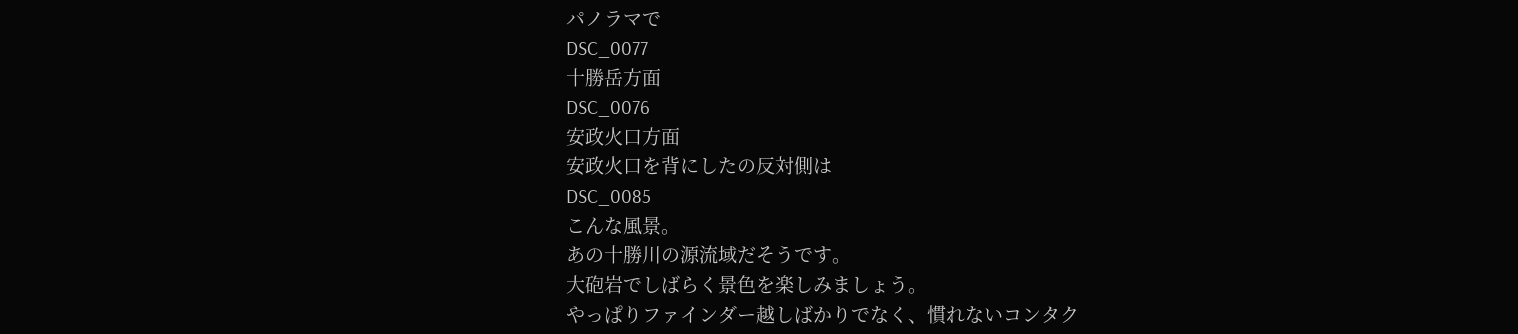パノラマで
DSC_0077
十勝岳方面
DSC_0076
安政火口方面
安政火口を背にしたの反対側は
DSC_0085
こんな風景。
あの十勝川の源流域だそうです。
大砲岩でしばらく景色を楽しみましょう。
やっぱりファインダー越しばかりでなく、慣れないコンタク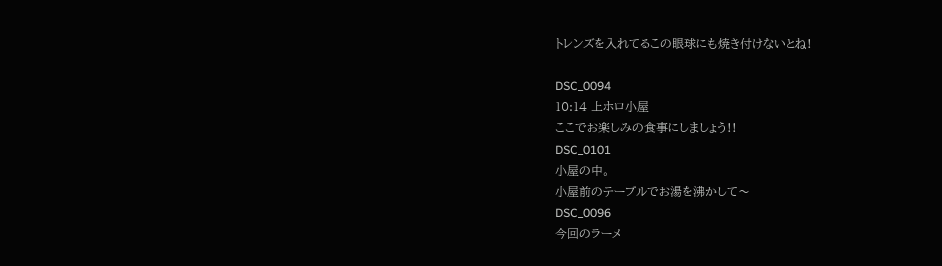トレンズを入れてるこの眼球にも焼き付けないとね!

DSC_0094
10:14 上ホロ小屋
ここでお楽しみの食事にしましょう!!
DSC_0101
小屋の中。
小屋前のテーブルでお湯を沸かして〜
DSC_0096
今回のラーメ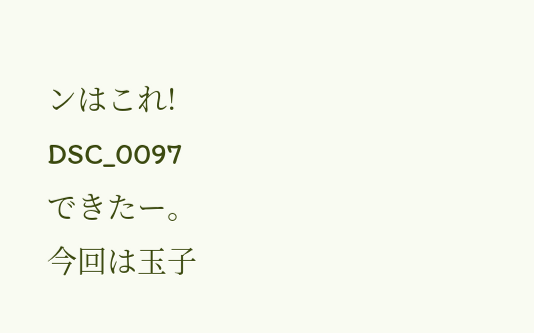ンはこれ!
DSC_0097
できたー。
今回は玉子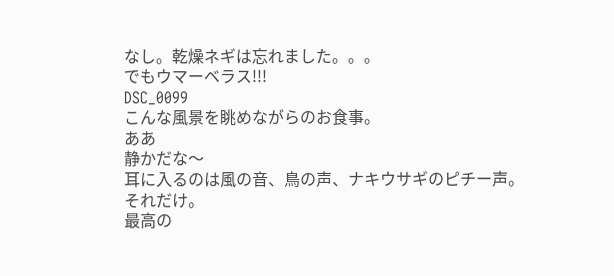なし。乾燥ネギは忘れました。。。
でもウマーベラス!!!
DSC_0099
こんな風景を眺めながらのお食事。
ああ
静かだな〜
耳に入るのは風の音、鳥の声、ナキウサギのピチー声。
それだけ。
最高の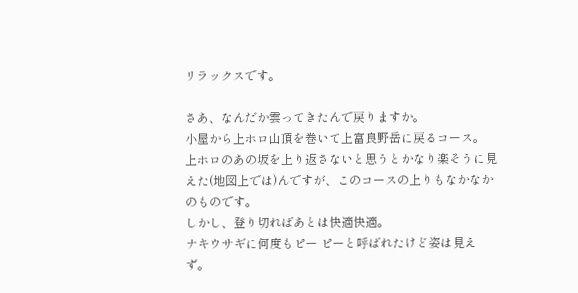リラックスです。

さあ、なんだか雲ってきたんで戻りますか。
小屋から上ホロ山頂を巻いて上富良野岳に戻るコース。
上ホロのあの坂を上り返さないと思うとかなり楽そうに見えた(地図上では)んですが、このコースの上りもなかなかのものです。
しかし、登り切ればあとは快適快適。
ナキウサギに何度もピー ピーと呼ばれたけど姿は見えず。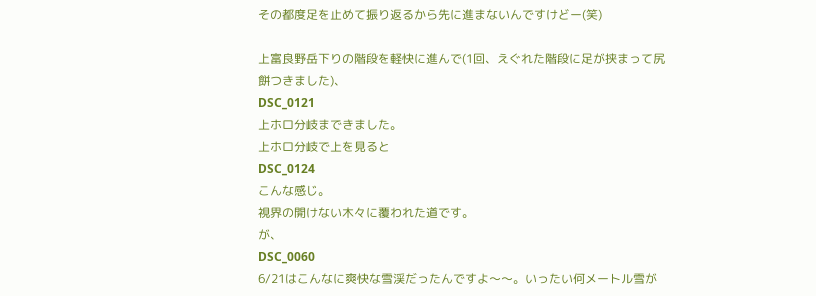その都度足を止めて振り返るから先に進まないんですけどー(笑)

上富良野岳下りの階段を軽快に進んで(1回、えぐれた階段に足が挟まって尻餅つきました)、
DSC_0121
上ホロ分岐まできました。
上ホロ分岐で上を見ると
DSC_0124
こんな感じ。
視界の開けない木々に覆われた道です。
が、
DSC_0060
6/21はこんなに爽快な雪渓だったんですよ〜〜。いったい何メートル雪が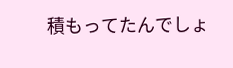積もってたんでしょ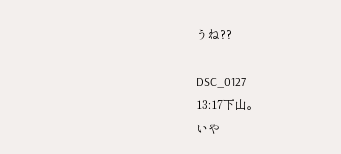うね??

DSC_0127
13:17下山。
いや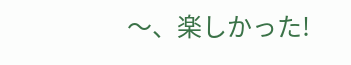〜、楽しかった!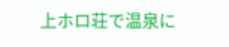上ホロ荘で温泉に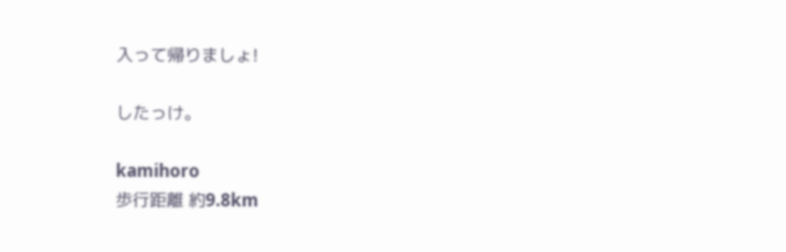入って帰りましょ!

したっけ。

kamihoro
歩行距離 約9.8km